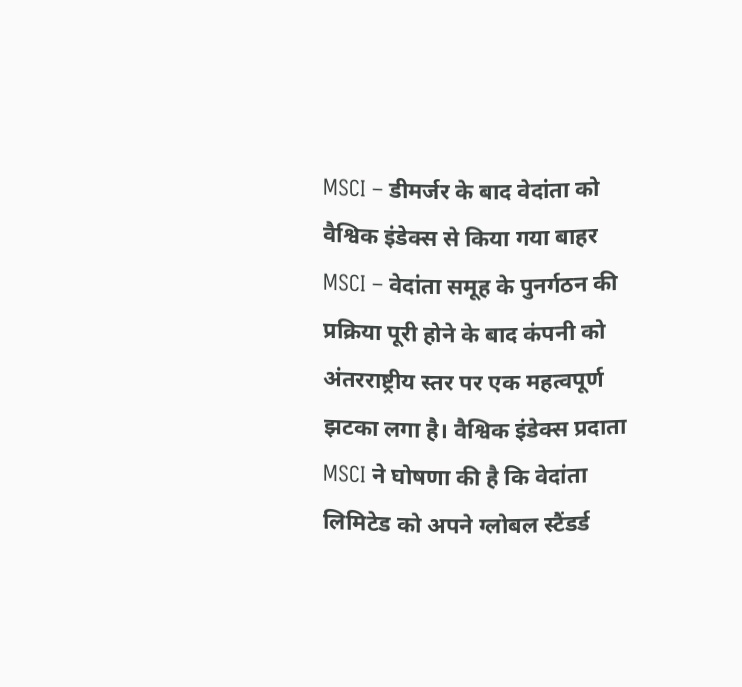MSCI – डीमर्जर के बाद वेदांता को वैश्विक इंडेक्स से किया गया बाहर
MSCI – वेदांता समूह के पुनर्गठन की प्रक्रिया पूरी होने के बाद कंपनी को अंतरराष्ट्रीय स्तर पर एक महत्वपूर्ण झटका लगा है। वैश्विक इंडेक्स प्रदाता MSCI ने घोषणा की है कि वेदांता लिमिटेड को अपने ग्लोबल स्टैंडर्ड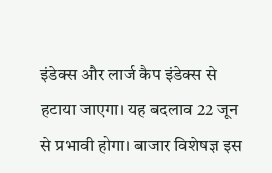इंडेक्स और लार्ज कैप इंडेक्स से हटाया जाएगा। यह बदलाव 22 जून से प्रभावी होगा। बाजार विशेषज्ञ इस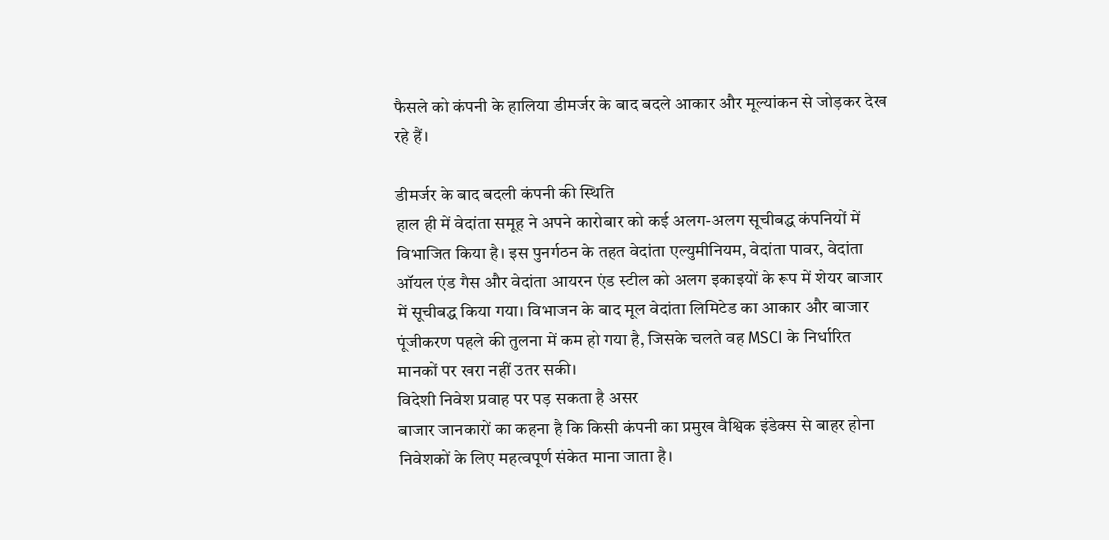फैसले को कंपनी के हालिया डीमर्जर के बाद बदले आकार और मूल्यांकन से जोड़कर देख रहे हैं।

डीमर्जर के बाद बदली कंपनी की स्थिति
हाल ही में वेदांता समूह ने अपने कारोबार को कई अलग-अलग सूचीबद्ध कंपनियों में विभाजित किया है। इस पुनर्गठन के तहत वेदांता एल्युमीनियम, वेदांता पावर, वेदांता ऑयल एंड गैस और वेदांता आयरन एंड स्टील को अलग इकाइयों के रूप में शेयर बाजार में सूचीबद्ध किया गया। विभाजन के बाद मूल वेदांता लिमिटेड का आकार और बाजार पूंजीकरण पहले की तुलना में कम हो गया है, जिसके चलते वह MSCI के निर्धारित मानकों पर खरा नहीं उतर सकी।
विदेशी निवेश प्रवाह पर पड़ सकता है असर
बाजार जानकारों का कहना है कि किसी कंपनी का प्रमुख वैश्विक इंडेक्स से बाहर होना निवेशकों के लिए महत्वपूर्ण संकेत माना जाता है।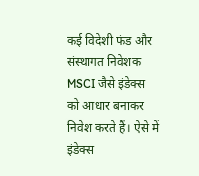कई विदेशी फंड और संस्थागत निवेशक MSCI जैसे इंडेक्स को आधार बनाकर निवेश करते हैं। ऐसे में इंडेक्स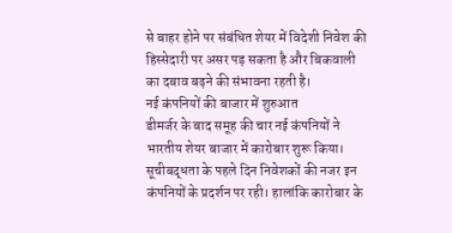से बाहर होने पर संबंधित शेयर में विदेशी निवेश की हिस्सेदारी पर असर पड़ सकता है और बिकवाली का दबाव बढ़ने की संभावना रहती है।
नई कंपनियों की बाजार में शुरुआत
डीमर्जर के बाद समूह की चार नई कंपनियों ने भारतीय शेयर बाजार में कारोबार शुरू किया। सूचीबद्धता के पहले दिन निवेशकों की नजर इन कंपनियों के प्रदर्शन पर रही। हालांकि कारोबार के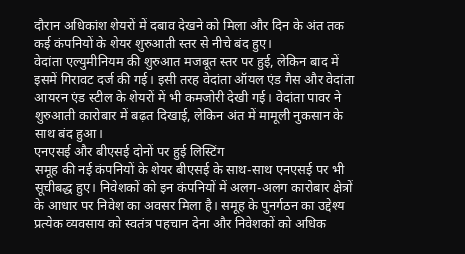दौरान अधिकांश शेयरों में दबाव देखने को मिला और दिन के अंत तक कई कंपनियों के शेयर शुरुआती स्तर से नीचे बंद हुए।
वेदांता एल्युमीनियम की शुरुआत मजबूत स्तर पर हुई, लेकिन बाद में इसमें गिरावट दर्ज की गई। इसी तरह वेदांता ऑयल एंड गैस और वेदांता आयरन एंड स्टील के शेयरों में भी कमजोरी देखी गई। वेदांता पावर ने शुरुआती कारोबार में बढ़त दिखाई, लेकिन अंत में मामूली नुकसान के साथ बंद हुआ।
एनएसई और बीएसई दोनों पर हुई लिस्टिंग
समूह की नई कंपनियों के शेयर बीएसई के साथ-साथ एनएसई पर भी सूचीबद्ध हुए। निवेशकों को इन कंपनियों में अलग-अलग कारोबार क्षेत्रों के आधार पर निवेश का अवसर मिला है। समूह के पुनर्गठन का उद्देश्य प्रत्येक व्यवसाय को स्वतंत्र पहचान देना और निवेशकों को अधिक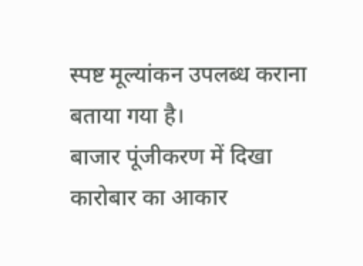स्पष्ट मूल्यांकन उपलब्ध कराना बताया गया है।
बाजार पूंजीकरण में दिखा कारोबार का आकार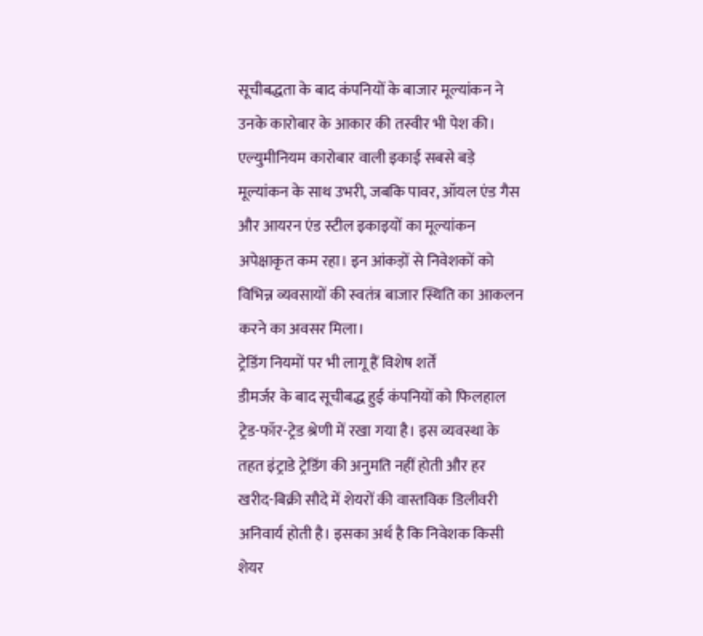सूचीबद्धता के बाद कंपनियों के बाजार मूल्यांकन ने उनके कारोबार के आकार की तस्वीर भी पेश की। एल्युमीनियम कारोबार वाली इकाई सबसे बड़े मूल्यांकन के साथ उभरी, जबकि पावर, ऑयल एंड गैस और आयरन एंड स्टील इकाइयों का मूल्यांकन अपेक्षाकृत कम रहा। इन आंकड़ों से निवेशकों को विभिन्न व्यवसायों की स्वतंत्र बाजार स्थिति का आकलन करने का अवसर मिला।
ट्रेडिंग नियमों पर भी लागू हैं विशेष शर्तें
डीमर्जर के बाद सूचीबद्ध हुई कंपनियों को फिलहाल ट्रेड-फॉर-ट्रेड श्रेणी में रखा गया है। इस व्यवस्था के तहत इंट्राडे ट्रेडिंग की अनुमति नहीं होती और हर खरीद-बिक्री सौदे में शेयरों की वास्तविक डिलीवरी अनिवार्य होती है। इसका अर्थ है कि निवेशक किसी शेयर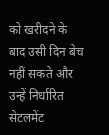को खरीदने के बाद उसी दिन बेच नहीं सकते और उन्हें निर्धारित सेटलमेंट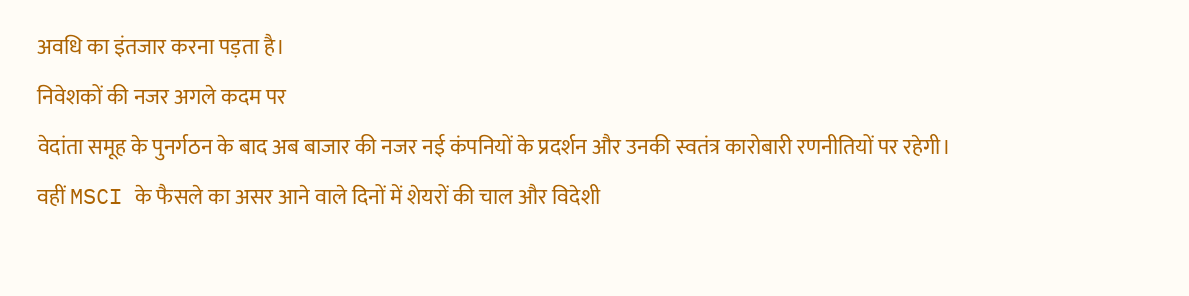अवधि का इंतजार करना पड़ता है।
निवेशकों की नजर अगले कदम पर
वेदांता समूह के पुनर्गठन के बाद अब बाजार की नजर नई कंपनियों के प्रदर्शन और उनकी स्वतंत्र कारोबारी रणनीतियों पर रहेगी। वहीं MSCI के फैसले का असर आने वाले दिनों में शेयरों की चाल और विदेशी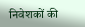निवेशकों की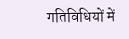गतिविधियों में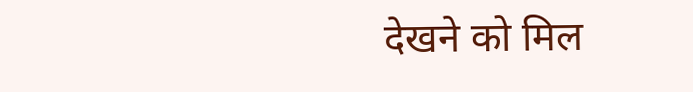देखने को मिल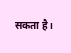सकता है।